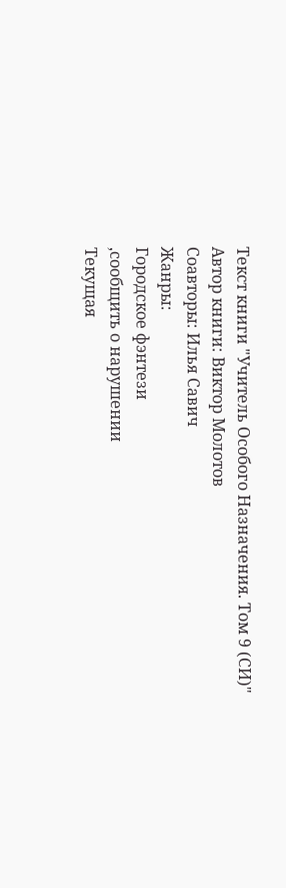Текст книги "Учитель Особого Назначения. Том 9 (СИ)"
Автор книги: Виктор Молотов
Соавторы: Илья Савич
Жанры:
Городское фэнтези
,сообщить о нарушении
Текущая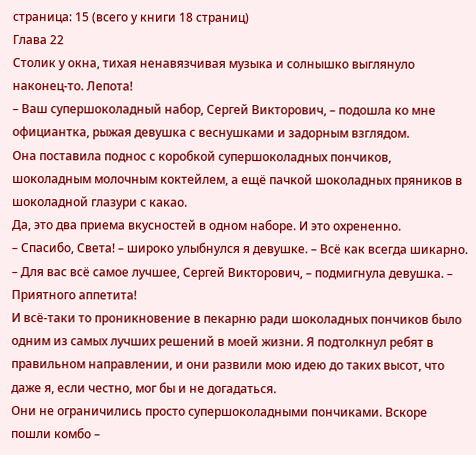страница: 15 (всего у книги 18 страниц)
Глава 22
Столик у окна, тихая ненавязчивая музыка и солнышко выглянуло наконец-то. Лепота!
– Ваш супершоколадный набор, Сергей Викторович, – подошла ко мне официантка, рыжая девушка с веснушками и задорным взглядом.
Она поставила поднос с коробкой супершоколадных пончиков, шоколадным молочным коктейлем, а ещё пачкой шоколадных пряников в шоколадной глазури с какао.
Да, это два приема вкусностей в одном наборе. И это охрененно.
– Спасибо, Света! – широко улыбнулся я девушке. – Всё как всегда шикарно.
– Для вас всё самое лучшее, Сергей Викторович, – подмигнула девушка. – Приятного аппетита!
И всё-таки то проникновение в пекарню ради шоколадных пончиков было одним из самых лучших решений в моей жизни. Я подтолкнул ребят в правильном направлении, и они развили мою идею до таких высот, что даже я, если честно, мог бы и не догадаться.
Они не ограничились просто супершоколадными пончиками. Вскоре пошли комбо –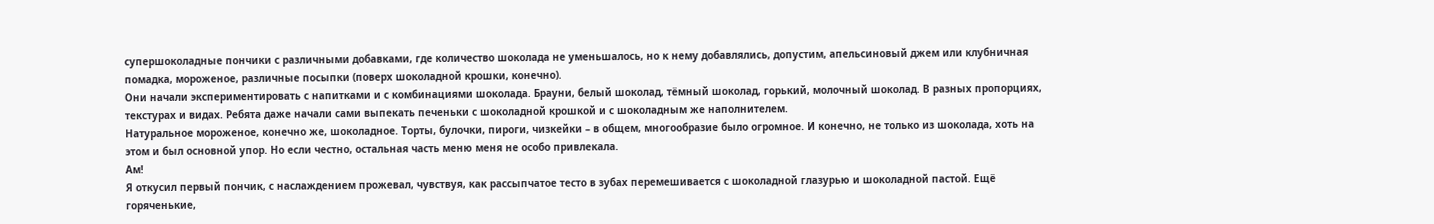супершоколадные пончики с различными добавками, где количество шоколада не уменьшалось, но к нему добавлялись, допустим, апельсиновый джем или клубничная помадка, мороженое, различные посыпки (поверх шоколадной крошки, конечно).
Они начали экспериментировать с напитками и с комбинациями шоколада. Брауни, белый шоколад, тёмный шоколад, горький, молочный шоколад. В разных пропорциях, текстурах и видах. Ребята даже начали сами выпекать печеньки с шоколадной крошкой и с шоколадным же наполнителем.
Натуральное мороженое, конечно же, шоколадное. Торты, булочки, пироги, чизкейки – в общем, многообразие было огромное. И конечно, не только из шоколада, хоть на этом и был основной упор. Но если честно, остальная часть меню меня не особо привлекала.
Ам!
Я откусил первый пончик, с наслаждением прожевал, чувствуя, как рассыпчатое тесто в зубах перемешивается с шоколадной глазурью и шоколадной пастой. Ещё горяченькие,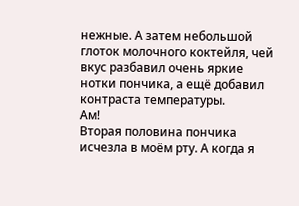нежные. А затем небольшой глоток молочного коктейля, чей вкус разбавил очень яркие нотки пончика, а ещё добавил контраста температуры.
Ам!
Вторая половина пончика исчезла в моём рту. А когда я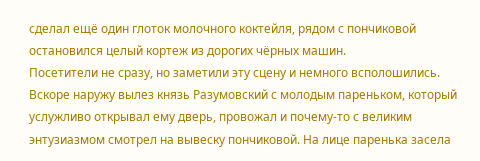сделал ещё один глоток молочного коктейля, рядом с пончиковой остановился целый кортеж из дорогих чёрных машин.
Посетители не сразу, но заметили эту сцену и немного всполошились. Вскоре наружу вылез князь Разумовский с молодым пареньком, который услужливо открывал ему дверь, провожал и почему-то с великим энтузиазмом смотрел на вывеску пончиковой. На лице паренька засела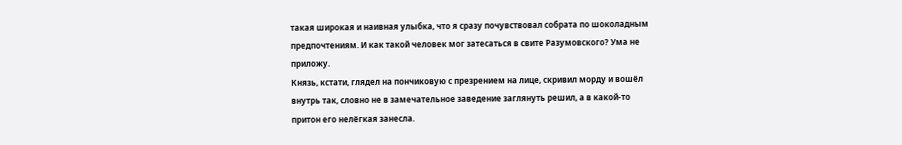такая широкая и наивная улыбка, что я сразу почувствовал собрата по шоколадным предпочтениям. И как такой человек мог затесаться в свите Разумовского? Ума не приложу.
Князь, кстати, глядел на пончиковую с презрением на лице, скривил морду и вошёл внутрь так, словно не в замечательное заведение заглянуть решил, а в какой-то притон его нелёгкая занесла.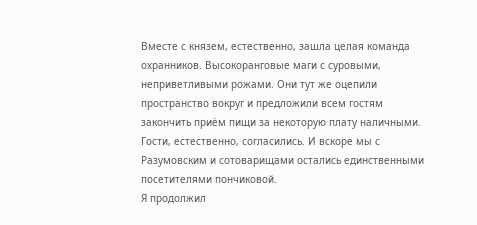Вместе с князем, естественно, зашла целая команда охранников. Высокоранговые маги с суровыми, неприветливыми рожами. Они тут же оцепили пространство вокруг и предложили всем гостям закончить приём пищи за некоторую плату наличными. Гости, естественно, согласились. И вскоре мы с Разумовским и сотоварищами остались единственными посетителями пончиковой.
Я продолжил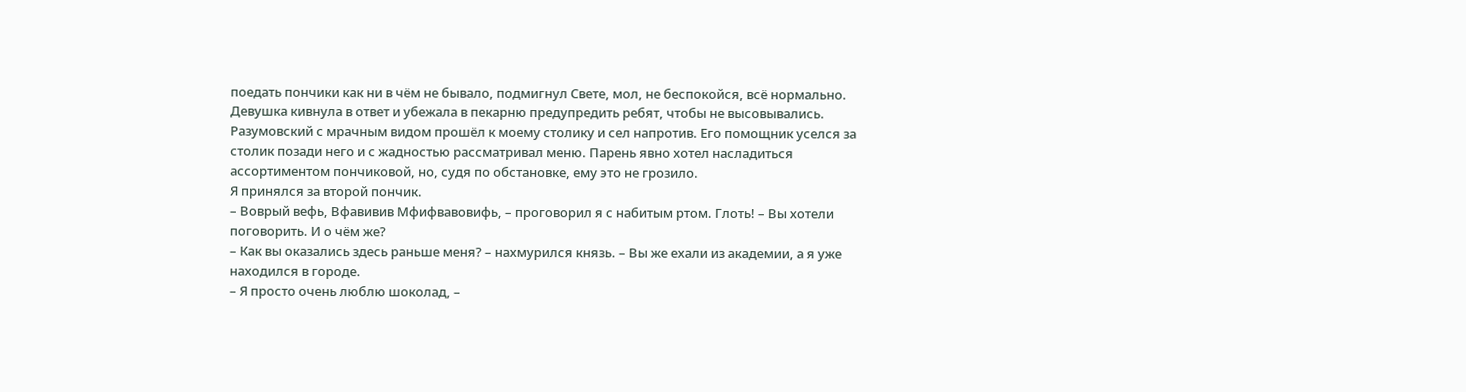поедать пончики как ни в чём не бывало, подмигнул Свете, мол, не беспокойся, всё нормально. Девушка кивнула в ответ и убежала в пекарню предупредить ребят, чтобы не высовывались.
Разумовский с мрачным видом прошёл к моему столику и сел напротив. Его помощник уселся за столик позади него и с жадностью рассматривал меню. Парень явно хотел насладиться ассортиментом пончиковой, но, судя по обстановке, ему это не грозило.
Я принялся за второй пончик.
– Воврый вефь, Вфавивив Мфифвавовифь, – проговорил я с набитым ртом. Глоть! – Вы хотели поговорить. И о чём же?
– Как вы оказались здесь раньше меня? – нахмурился князь. – Вы же ехали из академии, а я уже находился в городе.
– Я просто очень люблю шоколад, –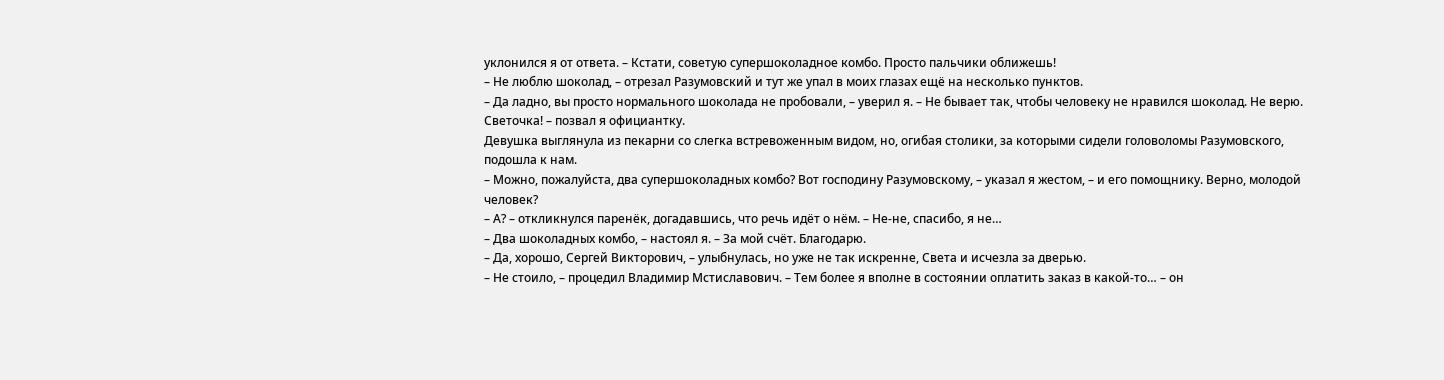уклонился я от ответа. – Кстати, советую супершоколадное комбо. Просто пальчики оближешь!
– Не люблю шоколад, – отрезал Разумовский и тут же упал в моих глазах ещё на несколько пунктов.
– Да ладно, вы просто нормального шоколада не пробовали, – уверил я. – Не бывает так, чтобы человеку не нравился шоколад. Не верю. Светочка! – позвал я официантку.
Девушка выглянула из пекарни со слегка встревоженным видом, но, огибая столики, за которыми сидели головоломы Разумовского, подошла к нам.
– Можно, пожалуйста, два супершоколадных комбо? Вот господину Разумовскому, – указал я жестом, – и его помощнику. Верно, молодой человек?
– А? – откликнулся паренёк, догадавшись, что речь идёт о нём. – Не-не, спасибо, я не…
– Два шоколадных комбо, – настоял я. – За мой счёт. Благодарю.
– Да, хорошо, Сергей Викторович, – улыбнулась, но уже не так искренне, Света и исчезла за дверью.
– Не стоило, – процедил Владимир Мстиславович. – Тем более я вполне в состоянии оплатить заказ в какой-то… – он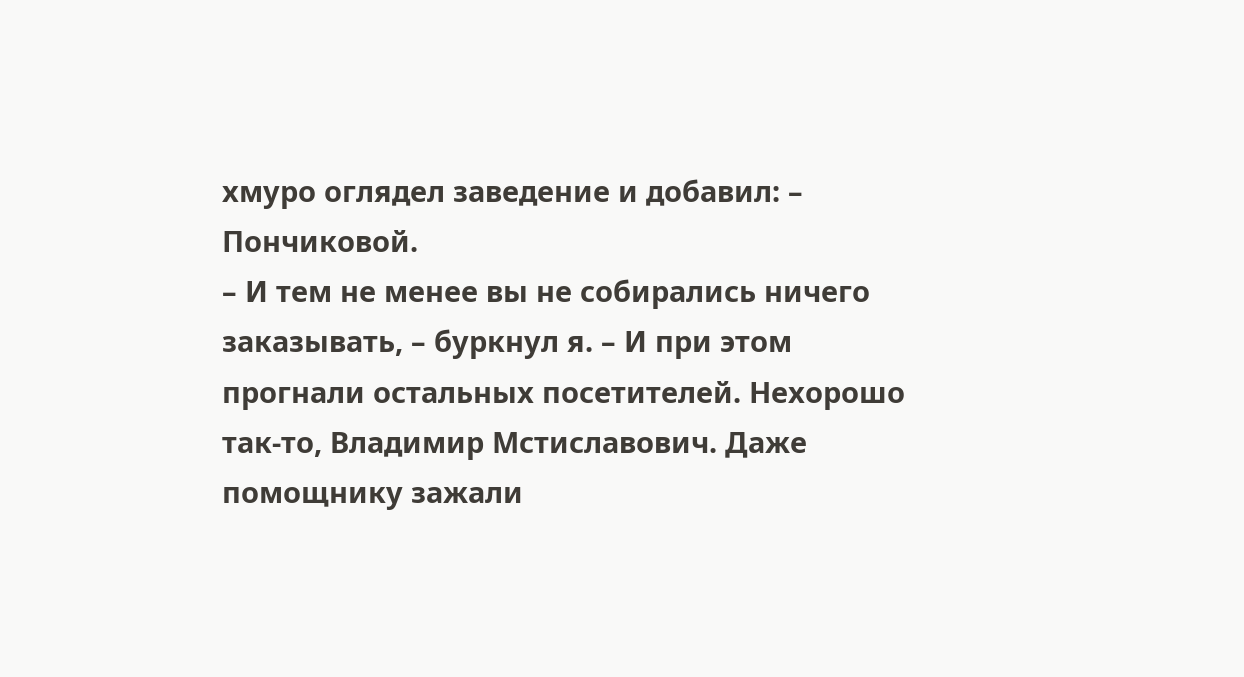хмуро оглядел заведение и добавил: – Пончиковой.
– И тем не менее вы не собирались ничего заказывать, – буркнул я. – И при этом прогнали остальных посетителей. Нехорошо так-то, Владимир Мстиславович. Даже помощнику зажали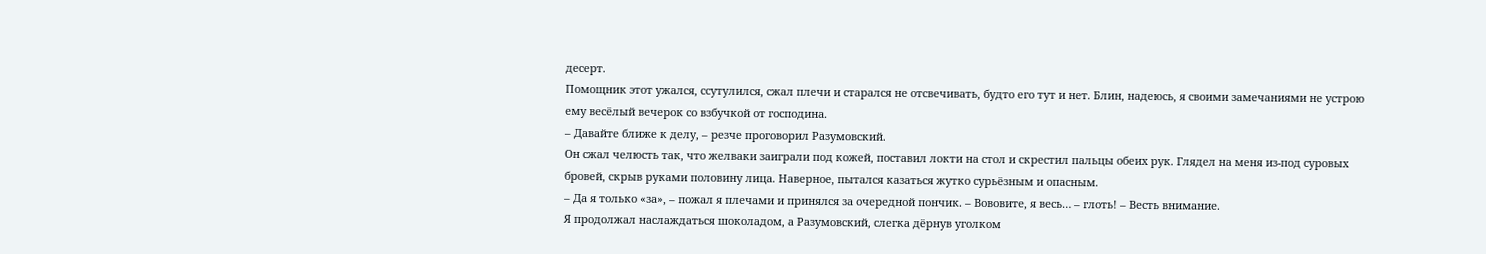десерт.
Помощник этот ужался, ссутулился, сжал плечи и старался не отсвечивать, будто его тут и нет. Блин, надеюсь, я своими замечаниями не устрою ему весёлый вечерок со взбучкой от господина.
– Давайте ближе к делу, – резче проговорил Разумовский.
Он сжал челюсть так, что желваки заиграли под кожей, поставил локти на стол и скрестил пальцы обеих рук. Глядел на меня из-под суровых бровей, скрыв руками половину лица. Наверное, пытался казаться жутко сурьёзным и опасным.
– Да я только «за», – пожал я плечами и принялся за очередной пончик. – Вововите, я весь… – глоть! – Весть внимание.
Я продолжал наслаждаться шоколадом, а Разумовский, слегка дёрнув уголком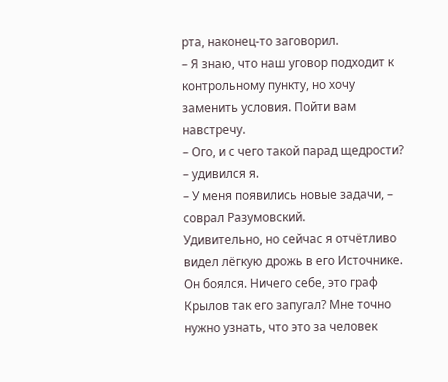рта, наконец-то заговорил.
– Я знаю, что наш уговор подходит к контрольному пункту, но хочу заменить условия. Пойти вам навстречу.
– Ого, и с чего такой парад щедрости? – удивился я.
– У меня появились новые задачи, – соврал Разумовский.
Удивительно, но сейчас я отчётливо видел лёгкую дрожь в его Источнике. Он боялся. Ничего себе, это граф Крылов так его запугал? Мне точно нужно узнать, что это за человек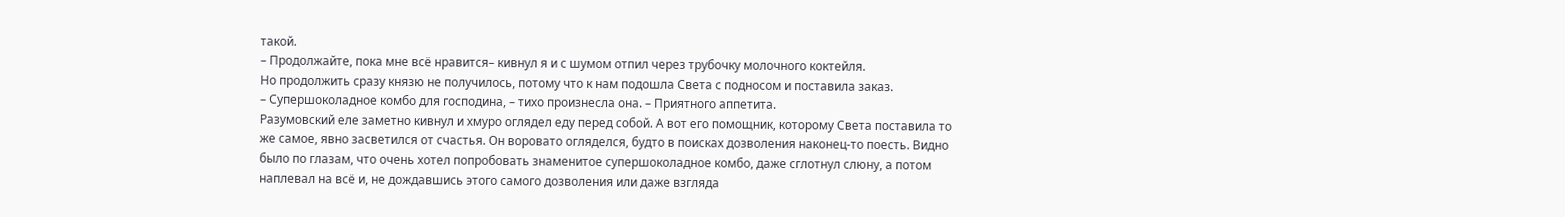такой.
– Продолжайте, пока мне всё нравится– кивнул я и с шумом отпил через трубочку молочного коктейля.
Но продолжить сразу князю не получилось, потому что к нам подошла Света с подносом и поставила заказ.
– Супершоколадное комбо для господина, – тихо произнесла она. – Приятного аппетита.
Разумовский еле заметно кивнул и хмуро оглядел еду перед собой. А вот его помощник, которому Света поставила то же самое, явно засветился от счастья. Он воровато огляделся, будто в поисках дозволения наконец-то поесть. Видно было по глазам, что очень хотел попробовать знаменитое супершоколадное комбо, даже сглотнул слюну, а потом наплевал на всё и, не дождавшись этого самого дозволения или даже взгляда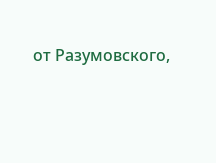от Разумовского,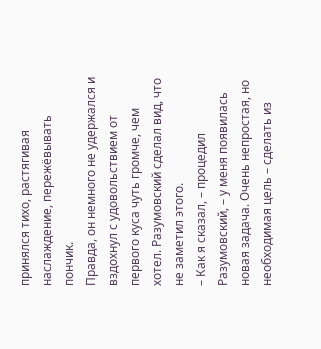принялся тихо, растягивая наслаждение, пережёвывать пончик.
Правда, он немного не удержался и вздохнул с удовольствием от первого куса чуть громче, чем хотел. Разумовский сделал вид, что не заметил этого.
– Как я сказал, – процедил Разумовский, – у меня появилась новая задача. Очень непростая, но необходимая цель – сделать из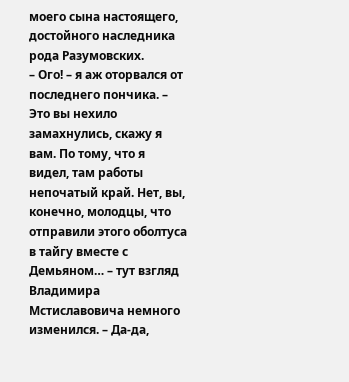моего сына настоящего, достойного наследника рода Разумовских.
– Ого! – я аж оторвался от последнего пончика. – Это вы нехило замахнулись, скажу я вам. По тому, что я видел, там работы непочатый край. Нет, вы, конечно, молодцы, что отправили этого оболтуса в тайгу вместе с Демьяном… – тут взгляд Владимира Мстиславовича немного изменился. – Да-да,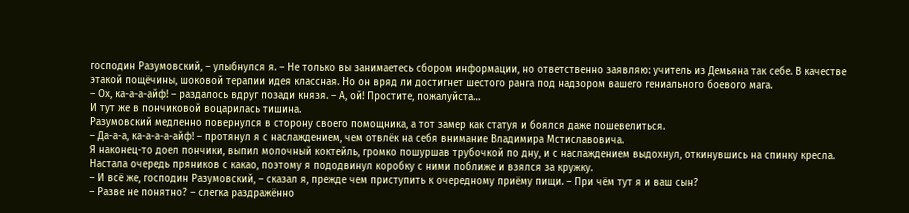господин Разумовский, – улыбнулся я. – Не только вы занимаетесь сбором информации, но ответственно заявляю: учитель из Демьяна так себе. В качестве этакой пощёчины, шоковой терапии идея классная. Но он вряд ли достигнет шестого ранга под надзором вашего гениального боевого мага.
– Ох, ка-а-а-айф! – раздалось вдруг позади князя. – А, ой! Простите, пожалуйста…
И тут же в пончиковой воцарилась тишина.
Разумовский медленно повернулся в сторону своего помощника, а тот замер как статуя и боялся даже пошевелиться.
– Да-а-а, ка-а-а-а-айф! – протянул я с наслаждением, чем отвлёк на себя внимание Владимира Мстиславовича.
Я наконец-то доел пончики, выпил молочный коктейль, громко пошуршав трубочкой по дну, и с наслаждением выдохнул, откинувшись на спинку кресла.
Настала очередь пряников с какао, поэтому я пододвинул коробку с ними поближе и взялся за кружку.
– И всё же, господин Разумовский, – сказал я, прежде чем приступить к очередному приёму пищи. – При чём тут я и ваш сын?
– Разве не понятно? – слегка раздражённо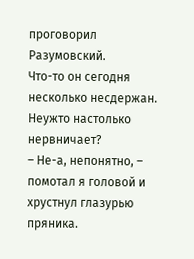проговорил Разумовский.
Что-то он сегодня несколько несдержан. Неужто настолько нервничает?
– Не-а, непонятно, – помотал я головой и хрустнул глазурью пряника.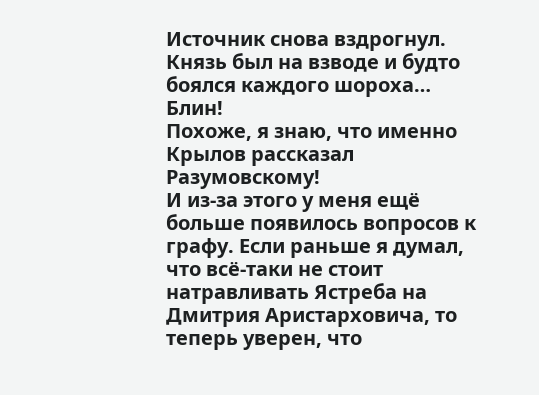Источник снова вздрогнул. Князь был на взводе и будто боялся каждого шороха…
Блин!
Похоже, я знаю, что именно Крылов рассказал Разумовскому!
И из-за этого у меня ещё больше появилось вопросов к графу. Если раньше я думал, что всё-таки не стоит натравливать Ястреба на Дмитрия Аристарховича, то теперь уверен, что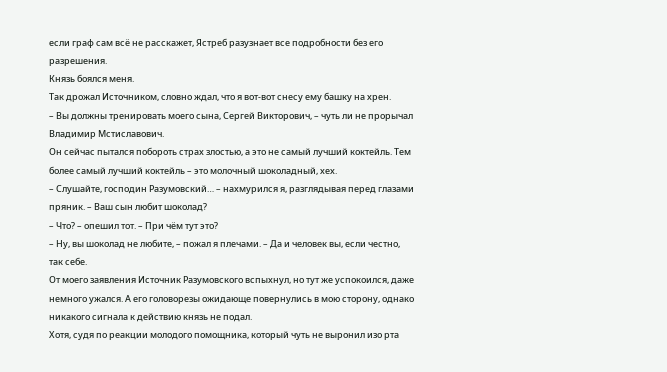если граф сам всё не расскажет, Ястреб разузнает все подробности без его разрешения.
Князь боялся меня.
Так дрожал Источником, словно ждал, что я вот-вот снесу ему башку на хрен.
– Вы должны тренировать моего сына, Сергей Викторович, – чуть ли не прорычал Владимир Мстиславович.
Он сейчас пытался побороть страх злостью, а это не самый лучший коктейль. Тем более самый лучший коктейль – это молочный шоколадный, хех.
– Слушайте, господин Разумовский… – нахмурился я, разглядывая перед глазами пряник. – Ваш сын любит шоколад?
– Что? – опешил тот. – При чём тут это?
– Ну, вы шоколад не любите, – пожал я плечами. – Да и человек вы, если честно, так себе.
От моего заявления Источник Разумовского вспыхнул, но тут же успокоился, даже немного ужался. А его головорезы ожидающе повернулись в мою сторону, однако никакого сигнала к действию князь не подал.
Хотя, судя по реакции молодого помощника, который чуть не выронил изо рта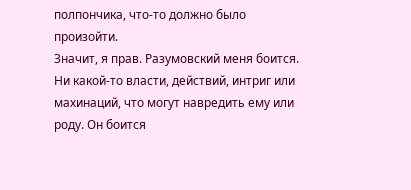полпончика, что-то должно было произойти.
Значит, я прав. Разумовский меня боится. Ни какой-то власти, действий, интриг или махинаций, что могут навредить ему или роду. Он боится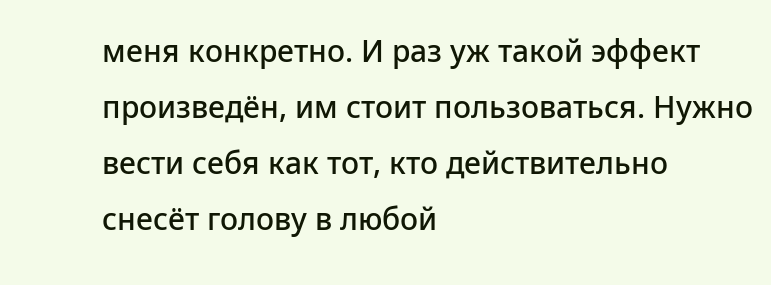меня конкретно. И раз уж такой эффект произведён, им стоит пользоваться. Нужно вести себя как тот, кто действительно снесёт голову в любой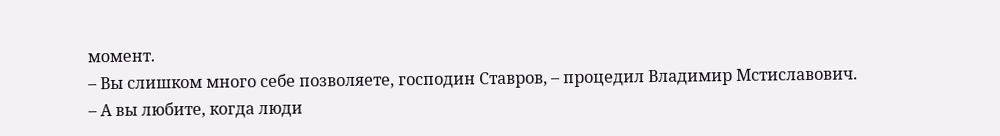момент.
– Вы слишком много себе позволяете, господин Ставров, – процедил Владимир Мстиславович.
– А вы любите, когда люди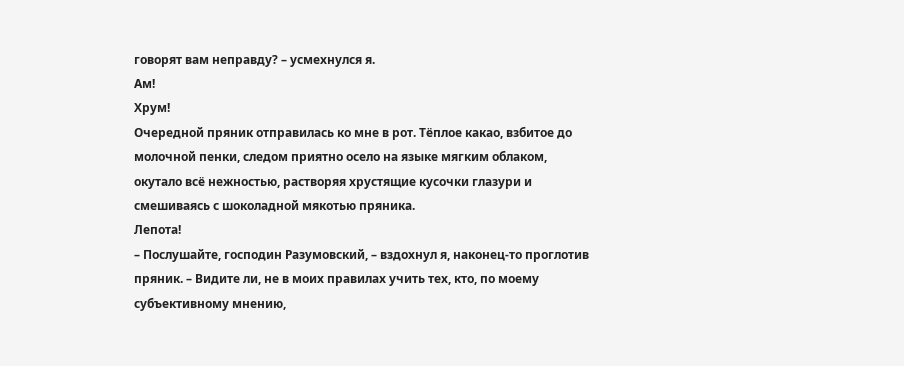говорят вам неправду? – усмехнулся я.
Ам!
Хрум!
Очередной пряник отправилась ко мне в рот. Тёплое какао, взбитое до молочной пенки, следом приятно осело на языке мягким облаком, окутало всё нежностью, растворяя хрустящие кусочки глазури и смешиваясь с шоколадной мякотью пряника.
Лепота!
– Послушайте, господин Разумовский, – вздохнул я, наконец-то проглотив пряник. – Видите ли, не в моих правилах учить тех, кто, по моему субъективному мнению,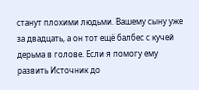станут плохими людьми. Вашему сыну уже за двадцать, а он тот ещё балбес с кучей дерьма в голове. Если я помогу ему развить Источник до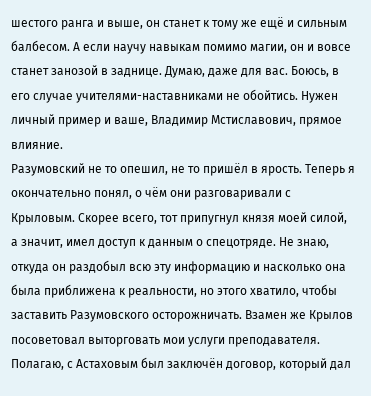шестого ранга и выше, он станет к тому же ещё и сильным балбесом. А если научу навыкам помимо магии, он и вовсе станет занозой в заднице. Думаю, даже для вас. Боюсь, в его случае учителями-наставниками не обойтись. Нужен личный пример и ваше, Владимир Мстиславович, прямое влияние.
Разумовский не то опешил, не то пришёл в ярость. Теперь я окончательно понял, о чём они разговаривали с Крыловым. Скорее всего, тот припугнул князя моей силой, а значит, имел доступ к данным о спецотряде. Не знаю, откуда он раздобыл всю эту информацию и насколько она была приближена к реальности, но этого хватило, чтобы заставить Разумовского осторожничать. Взамен же Крылов посоветовал выторговать мои услуги преподавателя.
Полагаю, с Астаховым был заключён договор, который дал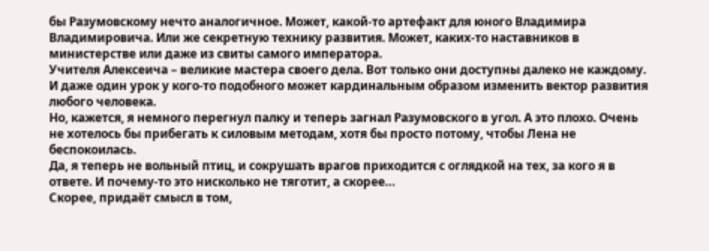бы Разумовскому нечто аналогичное. Может, какой-то артефакт для юного Владимира Владимировича. Или же секретную технику развития. Может, каких-то наставников в министерстве или даже из свиты самого императора.
Учителя Алексеича – великие мастера своего дела. Вот только они доступны далеко не каждому. И даже один урок у кого-то подобного может кардинальным образом изменить вектор развития любого человека.
Но, кажется, я немного перегнул палку и теперь загнал Разумовского в угол. А это плохо. Очень не хотелось бы прибегать к силовым методам, хотя бы просто потому, чтобы Лена не беспокоилась.
Да, я теперь не вольный птиц, и сокрушать врагов приходится с оглядкой на тех, за кого я в ответе. И почему-то это нисколько не тяготит, а скорее…
Скорее, придаёт смысл в том,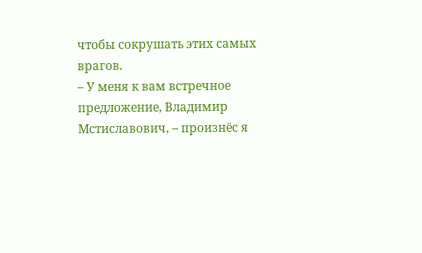чтобы сокрушать этих самых врагов.
– У меня к вам встречное предложение, Владимир Мстиславович, – произнёс я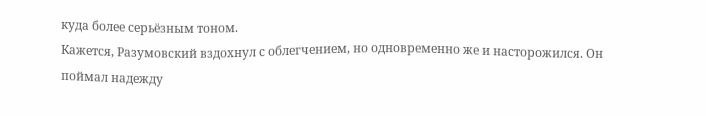куда более серьёзным тоном.
Кажется, Разумовский вздохнул с облегчением, но одновременно же и насторожился. Он поймал надежду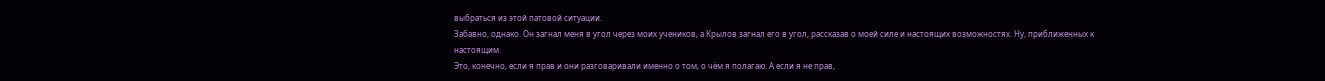выбраться из этой патовой ситуации.
Забавно, однако. Он загнал меня в угол через моих учеников, а Крылов загнал его в угол, рассказав о моей силе и настоящих возможностях. Ну, приближенных к настоящим.
Это, конечно, если я прав и они разговаривали именно о том, о чём я полагаю. А если я не прав,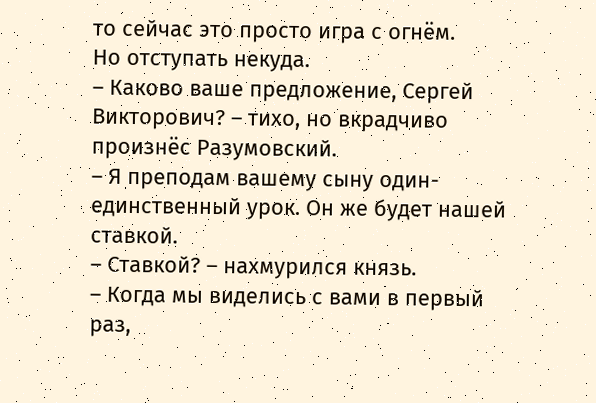то сейчас это просто игра с огнём.
Но отступать некуда.
– Каково ваше предложение, Сергей Викторович? – тихо, но вкрадчиво произнёс Разумовский.
– Я преподам вашему сыну один-единственный урок. Он же будет нашей ставкой.
– Ставкой? – нахмурился князь.
– Когда мы виделись с вами в первый раз,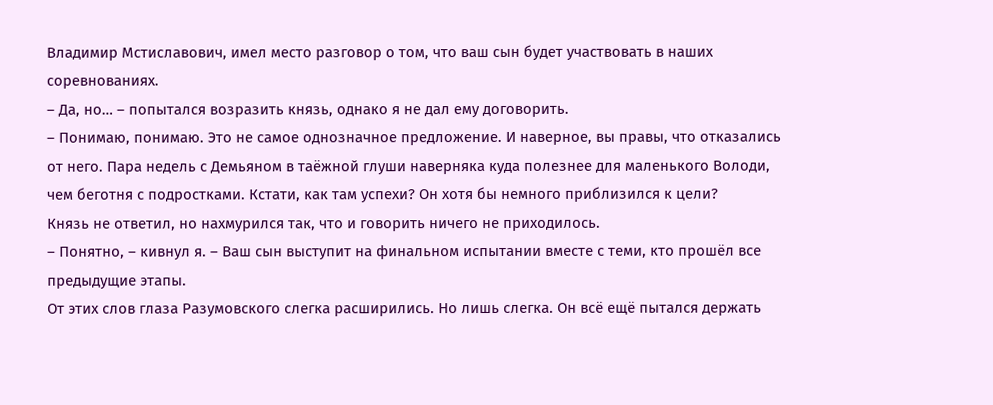Владимир Мстиславович, имел место разговор о том, что ваш сын будет участвовать в наших соревнованиях.
– Да, но… – попытался возразить князь, однако я не дал ему договорить.
– Понимаю, понимаю. Это не самое однозначное предложение. И наверное, вы правы, что отказались от него. Пара недель с Демьяном в таёжной глуши наверняка куда полезнее для маленького Володи, чем беготня с подростками. Кстати, как там успехи? Он хотя бы немного приблизился к цели?
Князь не ответил, но нахмурился так, что и говорить ничего не приходилось.
– Понятно, – кивнул я. – Ваш сын выступит на финальном испытании вместе с теми, кто прошёл все предыдущие этапы.
От этих слов глаза Разумовского слегка расширились. Но лишь слегка. Он всё ещё пытался держать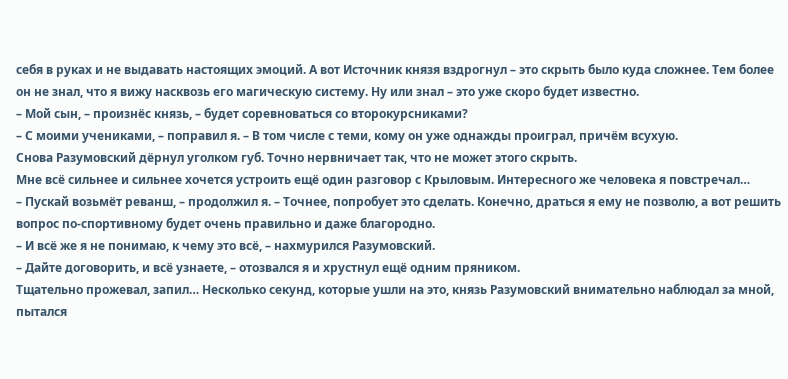себя в руках и не выдавать настоящих эмоций. А вот Источник князя вздрогнул – это скрыть было куда сложнее. Тем более он не знал, что я вижу насквозь его магическую систему. Ну или знал – это уже скоро будет известно.
– Мой сын, – произнёс князь, – будет соревноваться со второкурсниками?
– С моими учениками, – поправил я. – В том числе с теми, кому он уже однажды проиграл, причём всухую.
Снова Разумовский дёрнул уголком губ. Точно нервничает так, что не может этого скрыть.
Мне всё сильнее и сильнее хочется устроить ещё один разговор с Крыловым. Интересного же человека я повстречал…
– Пускай возьмёт реванш, – продолжил я. – Точнее, попробует это сделать. Конечно, драться я ему не позволю, а вот решить вопрос по-спортивному будет очень правильно и даже благородно.
– И всё же я не понимаю, к чему это всё, – нахмурился Разумовский.
– Дайте договорить, и всё узнаете, – отозвался я и хрустнул ещё одним пряником.
Тщательно прожевал, запил… Несколько секунд, которые ушли на это, князь Разумовский внимательно наблюдал за мной, пытался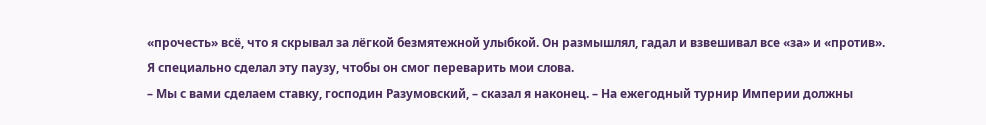«прочесть» всё, что я скрывал за лёгкой безмятежной улыбкой. Он размышлял, гадал и взвешивал все «за» и «против».
Я специально сделал эту паузу, чтобы он смог переварить мои слова.
– Мы с вами сделаем ставку, господин Разумовский, – сказал я наконец. – На ежегодный турнир Империи должны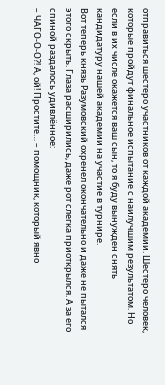отправиться шестеро участников от каждой академии. Шестеро человек, которые пройдут финальное испытание с наилучшим результатом. Но если в их числе окажется ваш сын, то я буду вынужден снять кандидатуру нашей академии на участие в турнире.
Вот теперь князь Разумовский охренел окончательно и даже не пытался этого скрыть. Глаза расширились, даже рот слегка приоткрылся. А за его спиной раздалось удивлённое:
– ЧАГО-О-О⁈ А, ой! Простите… – помощник, который явно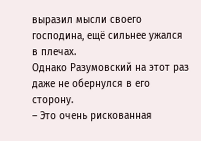выразил мысли своего господина, ещё сильнее ужался в плечах.
Однако Разумовский на этот раз даже не обернулся в его сторону.
– Это очень рискованная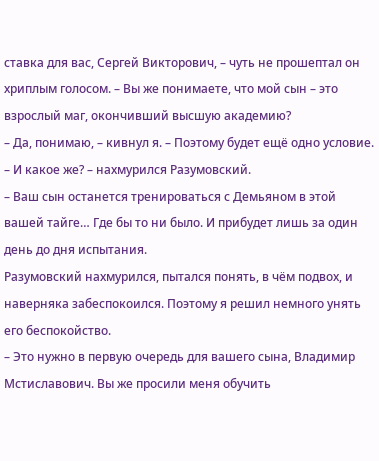ставка для вас, Сергей Викторович, – чуть не прошептал он хриплым голосом. – Вы же понимаете, что мой сын – это взрослый маг, окончивший высшую академию?
– Да, понимаю, – кивнул я. – Поэтому будет ещё одно условие.
– И какое же? – нахмурился Разумовский.
– Ваш сын останется тренироваться с Демьяном в этой вашей тайге… Где бы то ни было. И прибудет лишь за один день до дня испытания.
Разумовский нахмурился, пытался понять, в чём подвох, и наверняка забеспокоился. Поэтому я решил немного унять его беспокойство.
– Это нужно в первую очередь для вашего сына, Владимир Мстиславович. Вы же просили меня обучить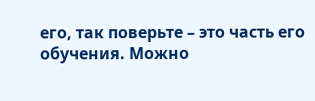его, так поверьте – это часть его обучения. Можно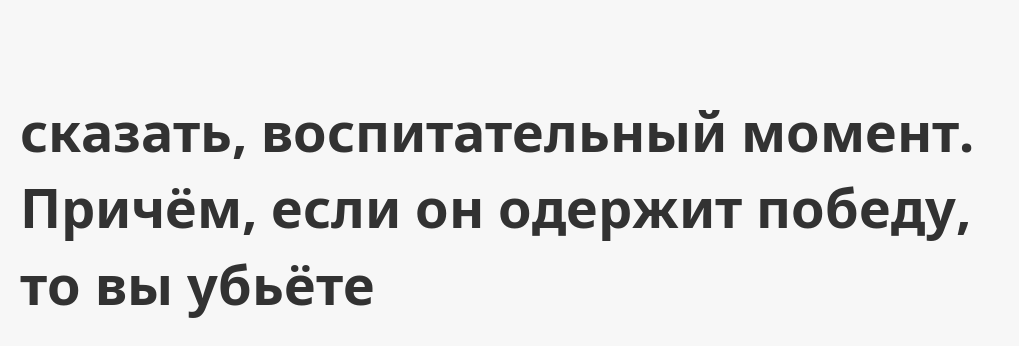сказать, воспитательный момент. Причём, если он одержит победу, то вы убьёте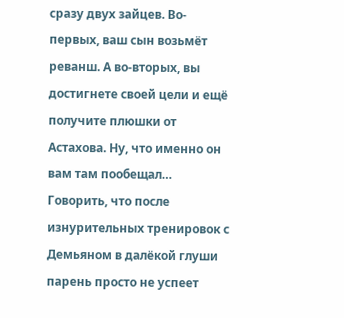сразу двух зайцев. Во-первых, ваш сын возьмёт реванш. А во-вторых, вы достигнете своей цели и ещё получите плюшки от Астахова. Ну, что именно он вам там пообещал…
Говорить, что после изнурительных тренировок с Демьяном в далёкой глуши парень просто не успеет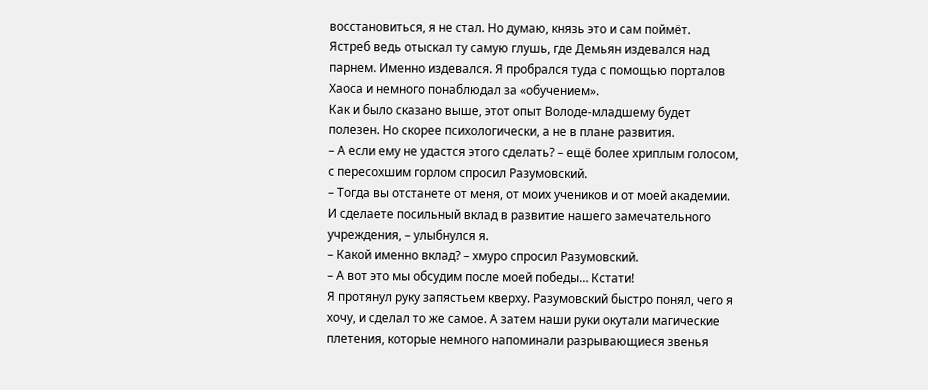восстановиться, я не стал. Но думаю, князь это и сам поймёт.
Ястреб ведь отыскал ту самую глушь, где Демьян издевался над парнем. Именно издевался. Я пробрался туда с помощью порталов Хаоса и немного понаблюдал за «обучением».
Как и было сказано выше, этот опыт Володе-младшему будет полезен. Но скорее психологически, а не в плане развития.
– А если ему не удастся этого сделать? – ещё более хриплым голосом, с пересохшим горлом спросил Разумовский.
– Тогда вы отстанете от меня, от моих учеников и от моей академии. И сделаете посильный вклад в развитие нашего замечательного учреждения, – улыбнулся я.
– Какой именно вклад? – хмуро спросил Разумовский.
– А вот это мы обсудим после моей победы… Кстати!
Я протянул руку запястьем кверху. Разумовский быстро понял, чего я хочу, и сделал то же самое. А затем наши руки окутали магические плетения, которые немного напоминали разрывающиеся звенья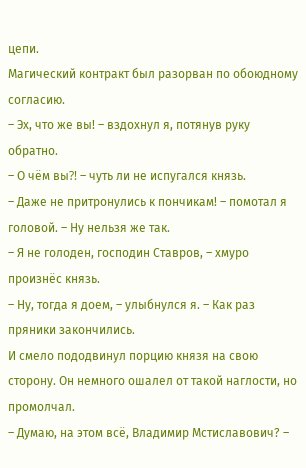цепи.
Магический контракт был разорван по обоюдному согласию.
– Эх, что же вы! – вздохнул я, потянув руку обратно.
– О чём вы⁈ – чуть ли не испугался князь.
– Даже не притронулись к пончикам! – помотал я головой. – Ну нельзя же так.
– Я не голоден, господин Ставров, – хмуро произнёс князь.
– Ну, тогда я доем, – улыбнулся я. – Как раз пряники закончились.
И смело пододвинул порцию князя на свою сторону. Он немного ошалел от такой наглости, но промолчал.
– Думаю, на этом всё, Владимир Мстиславович? –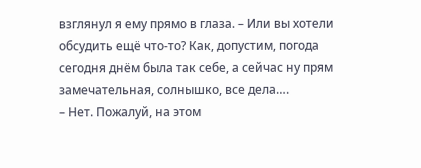взглянул я ему прямо в глаза. – Или вы хотели обсудить ещё что-то? Как, допустим, погода сегодня днём была так себе, а сейчас ну прям замечательная, солнышко, все дела….
– Нет. Пожалуй, на этом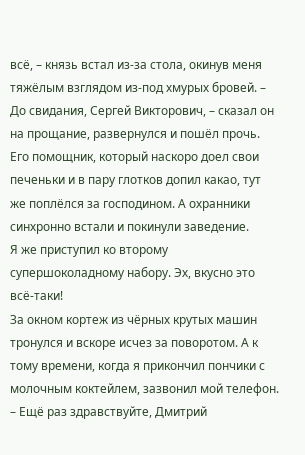всё, – князь встал из-за стола, окинув меня тяжёлым взглядом из-под хмурых бровей. – До свидания, Сергей Викторович, – сказал он на прощание, развернулся и пошёл прочь.
Его помощник, который наскоро доел свои печеньки и в пару глотков допил какао, тут же поплёлся за господином. А охранники синхронно встали и покинули заведение.
Я же приступил ко второму супершоколадному набору. Эх, вкусно это всё-таки!
За окном кортеж из чёрных крутых машин тронулся и вскоре исчез за поворотом. А к тому времени, когда я прикончил пончики с молочным коктейлем, зазвонил мой телефон.
– Ещё раз здравствуйте, Дмитрий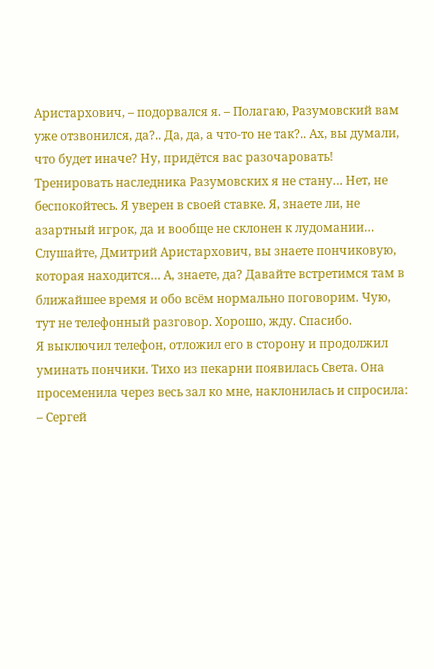Аристархович, – подорвался я. – Полагаю, Разумовский вам уже отзвонился, да?.. Да, да, а что-то не так?.. Ах, вы думали, что будет иначе? Ну, придётся вас разочаровать! Тренировать наследника Разумовских я не стану… Нет, не беспокойтесь. Я уверен в своей ставке. Я, знаете ли, не азартный игрок, да и вообще не склонен к лудомании… Слушайте, Дмитрий Аристархович, вы знаете пончиковую, которая находится… А, знаете, да? Давайте встретимся там в ближайшее время и обо всём нормально поговорим. Чую, тут не телефонный разговор. Хорошо, жду. Спасибо.
Я выключил телефон, отложил его в сторону и продолжил уминать пончики. Тихо из пекарни появилась Света. Она просеменила через весь зал ко мне, наклонилась и спросила:
– Сергей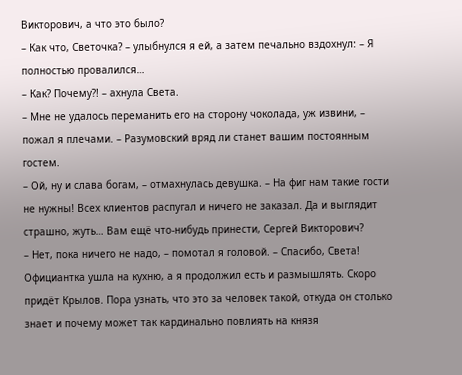Викторович, а что это было?
– Как что, Светочка? – улыбнулся я ей, а затем печально вздохнул: – Я полностью провалился…
– Как? Почему⁈ – ахнула Света.
– Мне не удалось переманить его на сторону чоколада, уж извини, – пожал я плечами. – Разумовский вряд ли станет вашим постоянным гостем.
– Ой, ну и слава богам, – отмахнулась девушка. – На фиг нам такие гости не нужны! Всех клиентов распугал и ничего не заказал. Да и выглядит страшно, жуть… Вам ещё что-нибудь принести, Сергей Викторович?
– Нет, пока ничего не надо, – помотал я головой. – Спасибо, Света!
Официантка ушла на кухню, а я продолжил есть и размышлять. Скоро придёт Крылов. Пора узнать, что это за человек такой, откуда он столько знает и почему может так кардинально повлиять на князя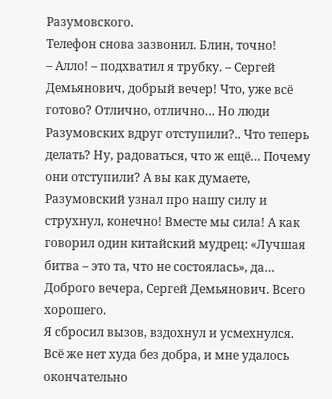Разумовского.
Телефон снова зазвонил. Блин, точно!
– Алло! – подхватил я трубку. – Сергей Демьянович, добрый вечер! Что, уже всё готово? Отлично, отлично… Но люди Разумовских вдруг отступили?.. Что теперь делать? Ну, радоваться, что ж ещё… Почему они отступили? А вы как думаете, Разумовский узнал про нашу силу и струхнул, конечно! Вместе мы сила! А как говорил один китайский мудрец: «Лучшая битва – это та, что не состоялась», да… Доброго вечера, Сергей Демьянович. Всего хорошего.
Я сбросил вызов, вздохнул и усмехнулся. Всё же нет худа без добра, и мне удалось окончательно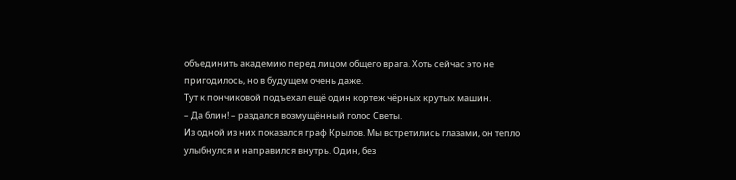объединить академию перед лицом общего врага. Хоть сейчас это не пригодилось, но в будущем очень даже.
Тут к пончиковой подъехал ещё один кортеж чёрных крутых машин.
– Да блин! – раздался возмущённый голос Светы.
Из одной из них показался граф Крылов. Мы встретились глазами, он тепло улыбнулся и направился внутрь. Один, без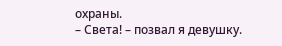охраны.
– Света! – позвал я девушку.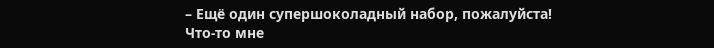– Ещё один супершоколадный набор, пожалуйста!
Что-то мне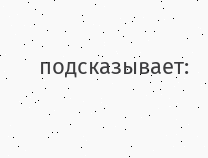подсказывает: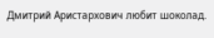Дмитрий Аристархович любит шоколад.